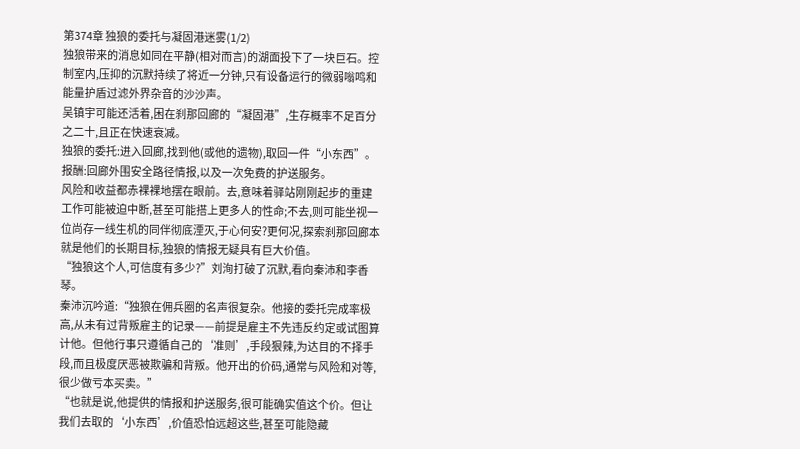第374章 独狼的委托与凝固港迷雾(1/2)
独狼带来的消息如同在平静(相对而言)的湖面投下了一块巨石。控制室内,压抑的沉默持续了将近一分钟,只有设备运行的微弱嗡鸣和能量护盾过滤外界杂音的沙沙声。
吴镇宇可能还活着,困在刹那回廊的“凝固港”,生存概率不足百分之二十,且正在快速衰减。
独狼的委托:进入回廊,找到他(或他的遗物),取回一件“小东西”。报酬:回廊外围安全路径情报,以及一次免费的护送服务。
风险和收益都赤裸裸地摆在眼前。去,意味着驿站刚刚起步的重建工作可能被迫中断,甚至可能搭上更多人的性命;不去,则可能坐视一位尚存一线生机的同伴彻底湮灭,于心何安?更何况,探索刹那回廊本就是他们的长期目标,独狼的情报无疑具有巨大价值。
“独狼这个人,可信度有多少?”刘洵打破了沉默,看向秦沛和李香琴。
秦沛沉吟道:“独狼在佣兵圈的名声很复杂。他接的委托完成率极高,从未有过背叛雇主的记录——前提是雇主不先违反约定或试图算计他。但他行事只遵循自己的‘准则’,手段狠辣,为达目的不择手段,而且极度厌恶被欺骗和背叛。他开出的价码,通常与风险和对等,很少做亏本买卖。”
“也就是说,他提供的情报和护送服务,很可能确实值这个价。但让我们去取的‘小东西’,价值恐怕远超这些,甚至可能隐藏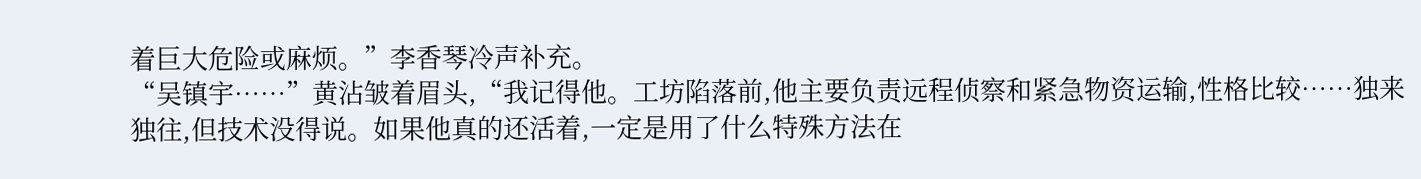着巨大危险或麻烦。”李香琴冷声补充。
“吴镇宇……”黄沾皱着眉头,“我记得他。工坊陷落前,他主要负责远程侦察和紧急物资运输,性格比较……独来独往,但技术没得说。如果他真的还活着,一定是用了什么特殊方法在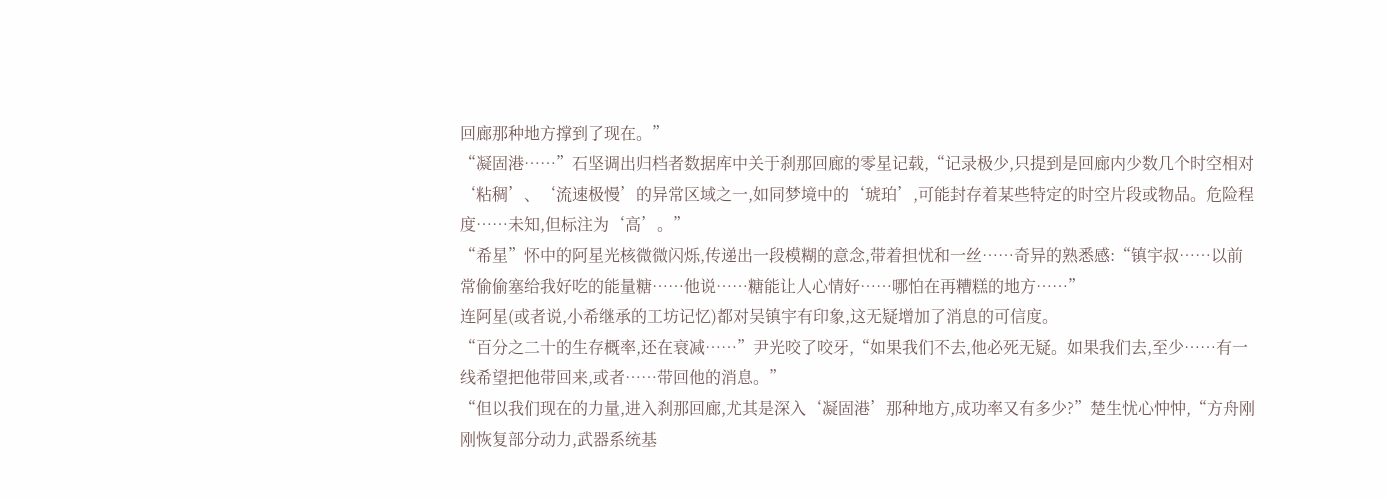回廊那种地方撑到了现在。”
“凝固港……”石坚调出归档者数据库中关于刹那回廊的零星记载,“记录极少,只提到是回廊内少数几个时空相对‘粘稠’、‘流速极慢’的异常区域之一,如同梦境中的‘琥珀’,可能封存着某些特定的时空片段或物品。危险程度……未知,但标注为‘高’。”
“希星”怀中的阿星光核微微闪烁,传递出一段模糊的意念,带着担忧和一丝……奇异的熟悉感:“镇宇叔……以前常偷偷塞给我好吃的能量糖……他说……糖能让人心情好……哪怕在再糟糕的地方……”
连阿星(或者说,小希继承的工坊记忆)都对吴镇宇有印象,这无疑增加了消息的可信度。
“百分之二十的生存概率,还在衰减……”尹光咬了咬牙,“如果我们不去,他必死无疑。如果我们去,至少……有一线希望把他带回来,或者……带回他的消息。”
“但以我们现在的力量,进入刹那回廊,尤其是深入‘凝固港’那种地方,成功率又有多少?”楚生忧心忡忡,“方舟刚刚恢复部分动力,武器系统基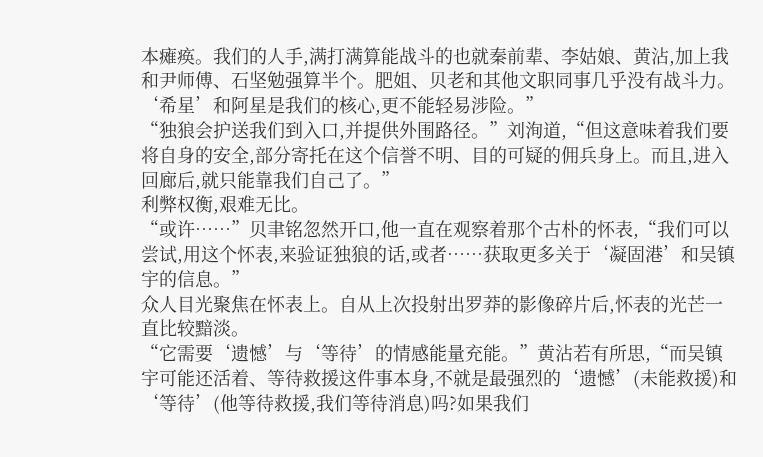本瘫痪。我们的人手,满打满算能战斗的也就秦前辈、李姑娘、黄沾,加上我和尹师傅、石坚勉强算半个。肥姐、贝老和其他文职同事几乎没有战斗力。‘希星’和阿星是我们的核心,更不能轻易涉险。”
“独狼会护送我们到入口,并提供外围路径。”刘洵道,“但这意味着我们要将自身的安全,部分寄托在这个信誉不明、目的可疑的佣兵身上。而且,进入回廊后,就只能靠我们自己了。”
利弊权衡,艰难无比。
“或许……”贝聿铭忽然开口,他一直在观察着那个古朴的怀表,“我们可以尝试,用这个怀表,来验证独狼的话,或者……获取更多关于‘凝固港’和吴镇宇的信息。”
众人目光聚焦在怀表上。自从上次投射出罗莽的影像碎片后,怀表的光芒一直比较黯淡。
“它需要‘遗憾’与‘等待’的情感能量充能。”黄沾若有所思,“而吴镇宇可能还活着、等待救援这件事本身,不就是最强烈的‘遗憾’(未能救援)和‘等待’(他等待救援,我们等待消息)吗?如果我们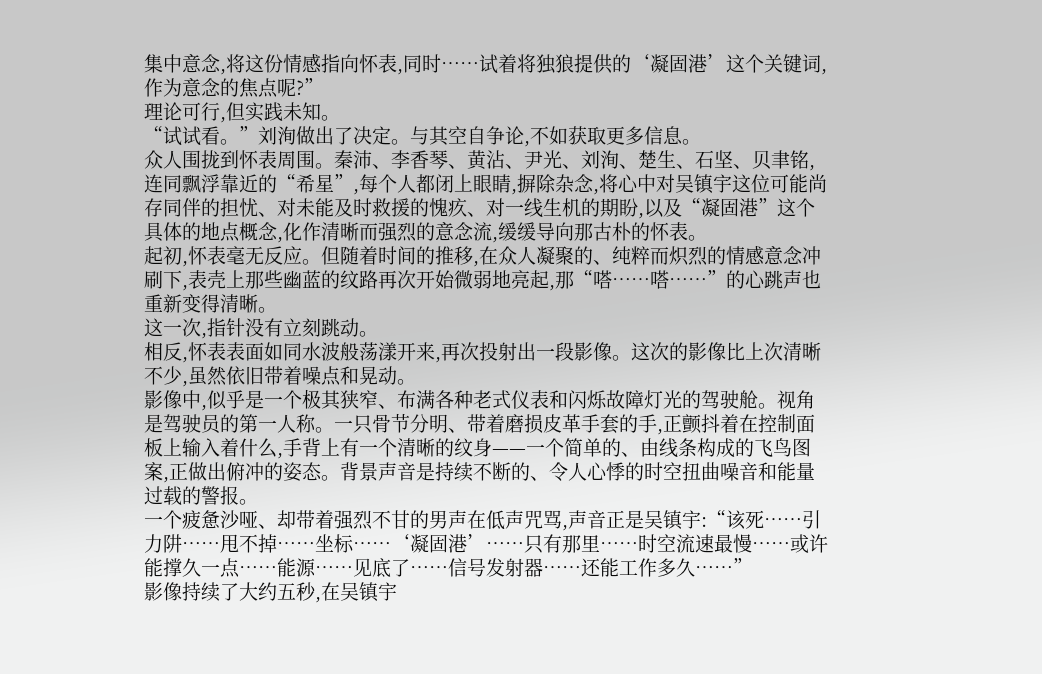集中意念,将这份情感指向怀表,同时……试着将独狼提供的‘凝固港’这个关键词,作为意念的焦点呢?”
理论可行,但实践未知。
“试试看。”刘洵做出了决定。与其空自争论,不如获取更多信息。
众人围拢到怀表周围。秦沛、李香琴、黄沾、尹光、刘洵、楚生、石坚、贝聿铭,连同飘浮靠近的“希星”,每个人都闭上眼睛,摒除杂念,将心中对吴镇宇这位可能尚存同伴的担忧、对未能及时救援的愧疚、对一线生机的期盼,以及“凝固港”这个具体的地点概念,化作清晰而强烈的意念流,缓缓导向那古朴的怀表。
起初,怀表毫无反应。但随着时间的推移,在众人凝聚的、纯粹而炽烈的情感意念冲刷下,表壳上那些幽蓝的纹路再次开始微弱地亮起,那“嗒……嗒……”的心跳声也重新变得清晰。
这一次,指针没有立刻跳动。
相反,怀表表面如同水波般荡漾开来,再次投射出一段影像。这次的影像比上次清晰不少,虽然依旧带着噪点和晃动。
影像中,似乎是一个极其狭窄、布满各种老式仪表和闪烁故障灯光的驾驶舱。视角是驾驶员的第一人称。一只骨节分明、带着磨损皮革手套的手,正颤抖着在控制面板上输入着什么,手背上有一个清晰的纹身——一个简单的、由线条构成的飞鸟图案,正做出俯冲的姿态。背景声音是持续不断的、令人心悸的时空扭曲噪音和能量过载的警报。
一个疲惫沙哑、却带着强烈不甘的男声在低声咒骂,声音正是吴镇宇:“该死……引力阱……甩不掉……坐标……‘凝固港’……只有那里……时空流速最慢……或许能撑久一点……能源……见底了……信号发射器……还能工作多久……”
影像持续了大约五秒,在吴镇宇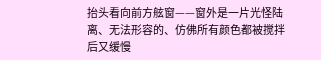抬头看向前方舷窗——窗外是一片光怪陆离、无法形容的、仿佛所有颜色都被搅拌后又缓慢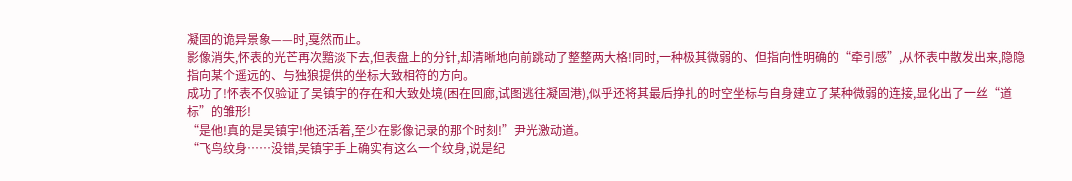凝固的诡异景象——时,戛然而止。
影像消失,怀表的光芒再次黯淡下去,但表盘上的分针,却清晰地向前跳动了整整两大格!同时,一种极其微弱的、但指向性明确的“牵引感”,从怀表中散发出来,隐隐指向某个遥远的、与独狼提供的坐标大致相符的方向。
成功了!怀表不仅验证了吴镇宇的存在和大致处境(困在回廊,试图逃往凝固港),似乎还将其最后挣扎的时空坐标与自身建立了某种微弱的连接,显化出了一丝“道标”的雏形!
“是他!真的是吴镇宇!他还活着,至少在影像记录的那个时刻!”尹光激动道。
“飞鸟纹身……没错,吴镇宇手上确实有这么一个纹身,说是纪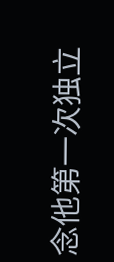念他第一次独立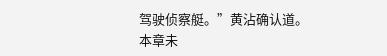驾驶侦察艇。”黄沾确认道。
本章未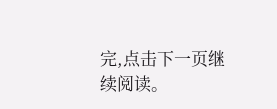完,点击下一页继续阅读。